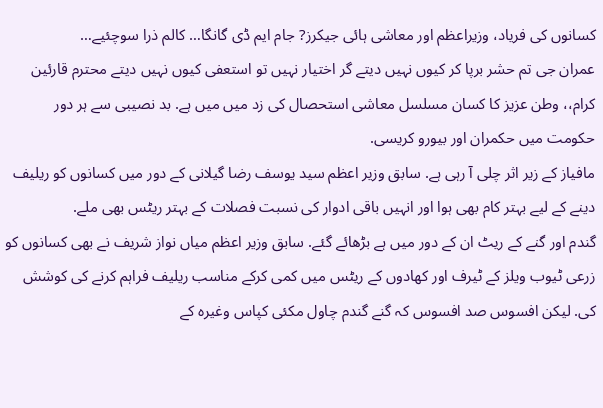کسانوں کی فریاد، وزیراعظم اور معاشی ہائی جیکرز? جام ایم ڈی گانگا… کالم ذرا سوچئیے…
عمران جی تم حشر برپا کر کیوں نہیں دیتے گر اختیار نہیں تو استعفی کیوں نہیں دیتے محترم قارئین کرام،، وطن عزیز کا کسان مسلسل معاشی استحصال کی زد میں میں ہے. بد نصیبی سے ہر دور حکومت میں حکمران اور بیورو کریسی.
مافیاز کے زیر اثر چلی آ رہی ہے. سابق وزیر اعظم سید یوسف رضا گیلانی کے دور میں کسانوں کو ریلیف دینے کے لیے بہتر کام بھی ہوا اور انہیں باقی ادوار کی نسبت فصلات کے بہتر ریٹس بھی ملے.
گندم اور گنے کے ریٹ ان کے دور میں ہے بڑھائے گئے. سابق وزیر اعظم میاں نواز شریف نے بھی کسانوں کو زرعی ٹیوب ویلز کے ٹیرف اور کھادوں کے ریٹس میں کمی کرکے مناسب ریلیف فراہم کرنے کی کوشش کی. لیکن افسوس صد افسوس کہ گنے گندم چاول مکئی کپاس وغیرہ کے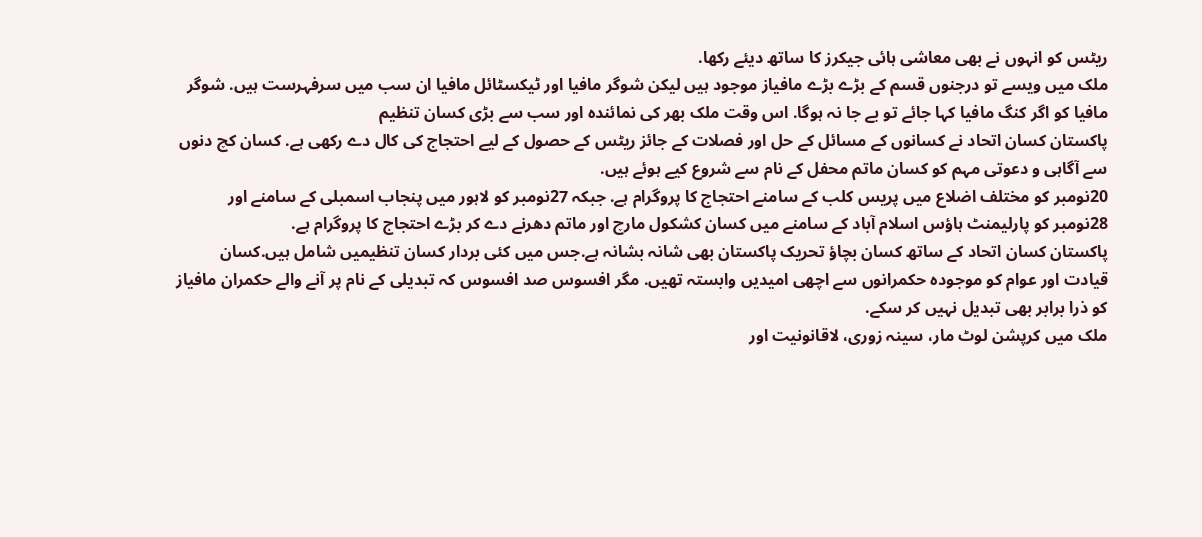ریٹس کو انہوں نے بھی معاشی ہائی جیکرز کا ساتھ دیئے رکھا.
ملک میں ویسے تو درجنوں قسم کے بڑے بڑے مافیاز موجود ہیں لیکن شوگر مافیا اور ٹیکسٹائل مافیا ان سب میں سرفہرست ہیں. شوگر مافیا کو اگر کنگ مافیا کہا جائے تو بے جا نہ ہوگا. اس وقت ملک بھر کی نمائندہ اور سب سے بڑی کسان تنظیم
پاکستان کسان اتحاد نے کسانوں کے مسائل کے حل اور فصلات کے جائز ریٹس کے حصول کے لیے احتجاج کی کال دے رکھی ہے. کسان کچ دنوں سے آگاہی و دعوتی مہم کو کسان ماتم محفل کے نام سے شروع کیے ہوئے ہیں.
20نومبر کو مختلف اضلاع میں پریس کلب کے سامنے احتجاج کا پروگرام ہے. جبکہ 27نومبر کو لاہور میں پنجاب اسمبلی کے سامنے اور 28نومبر کو پارلیمنٹ ہاؤس اسلام آباد کے سامنے میں کسان کشکول مارچ اور ماتم دھرنے دے کر بڑے احتجاج کا پروگرام ہے.
پاکستان کسان اتحاد کے ساتھ کسان بچاؤ تحریک پاکستان بھی شانہ بشانہ ہے.جس میں کئی بردار کسان تنظیمیں شامل ہیں.کسان قیادت اور عوام کو موجودہ حکمرانوں سے اچھی امیدیں وابستہ تھیں. مگر افسوس صد افسوس کہ تبدیلی کے نام پر آنے والے حکمران مافیاز کو ذرا برابر بھی تبدیل نہیں کر سکے.
ملک میں کرپشن لوٹ مار، سینہ زوری، لاقانونیت اور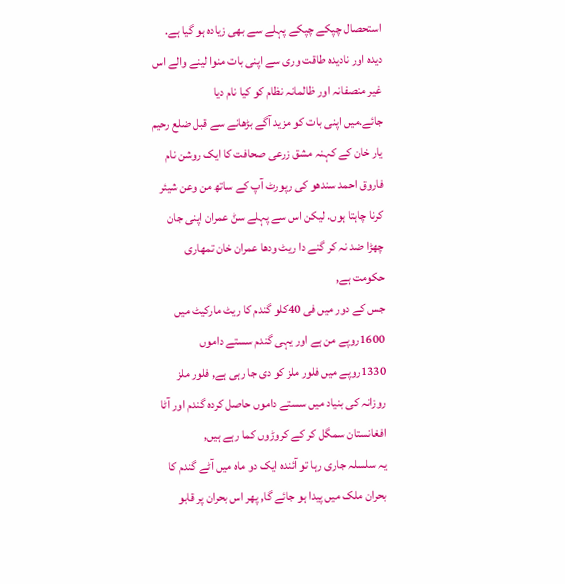استحصال چپکے چپکے پہلے سے بھی زیادہ ہو گیا ہے. دیدہ اور نادیدہ طاقت وری سے اپنی بات منوا لینے والے اس غیر منصفانہ اور ظالمانہ نظام کو کیا نام دیا
جائے.میں اپنی بات کو مزید آگے بڑھانے سے قبل ضلع رحیم یار خان کے کہنہ مشق زرعی صحافت کا ایک روشن نام فاروق احمد سندھو کی رپورٹ آپ کے ساتھ من وعن شیئر کرنا چاہتا ہوں. لیکن اس سے پہلے سݨ عمران اپنی جان چھڑا ضد نہ کر گنے دا ریٹ ودھا عمران خان تمھاری حکومت ہے,
جس کے دور میں فی 40کلو گندم کا ریٹ مارکیٹ میں 1600روپے من ہے اور یہی گندم سستے داموں 1330روپے میں فلور ملز کو دی جا رہی ہے, فلور ملز روزانہ کی بنیاد میں سستے داموں حاصل کردہ گندم اور آٹا افغانستان سمگل کر کے کروڑوں کما رہے ہیں,
یہ سلسلہ جاری رہا تو آئندہ ایک دو ماہ میں آٹے گندم کا بحران ملک میں پیدا ہو جائے گا, پھر اس بحران پر قابو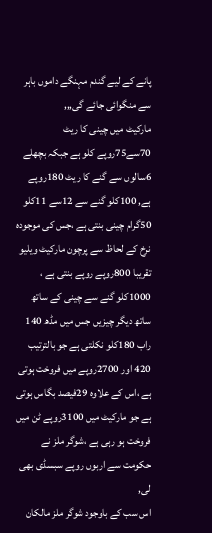پانے کے لیے گندم مہنگے داموں باہر سے منگوائی جائے گی,,,
مارکیٹ میں چینی کا ریٹ 70سے75روپے کلو ہے جبکہ بچھلے 6سالوں سے گنے کا ریٹ 180روپے ہے, 100کلو گنے سے 12سے 11کلو 50گرام چینی بنتی ہے ،جس کی موجودہ نرخ کے لحاظ سے پرچون مارکیٹ ویلیو تقریبا 800روپے روپے بنتی ہے ،
1000کلو گنے سے چینی کے ساتھ ساتھ دیگر چیزیں جس میں مڈھ 140 راب 180کلو نکلتی ہے جو بالترتیب 420 اور 2700روپے میں فروخت ہوتی ہے ،اس کے علاوہ 29فیصد بگاس ہوتی ہے جو مارکیٹ میں 3100روپے ٹن میں فروخت ہو رہی ہے ،شوگر ملز نے حکومت سے اربوں روپے سبسڈی بھی لی,
اس سب کے باوجود شوگر ملز مالکان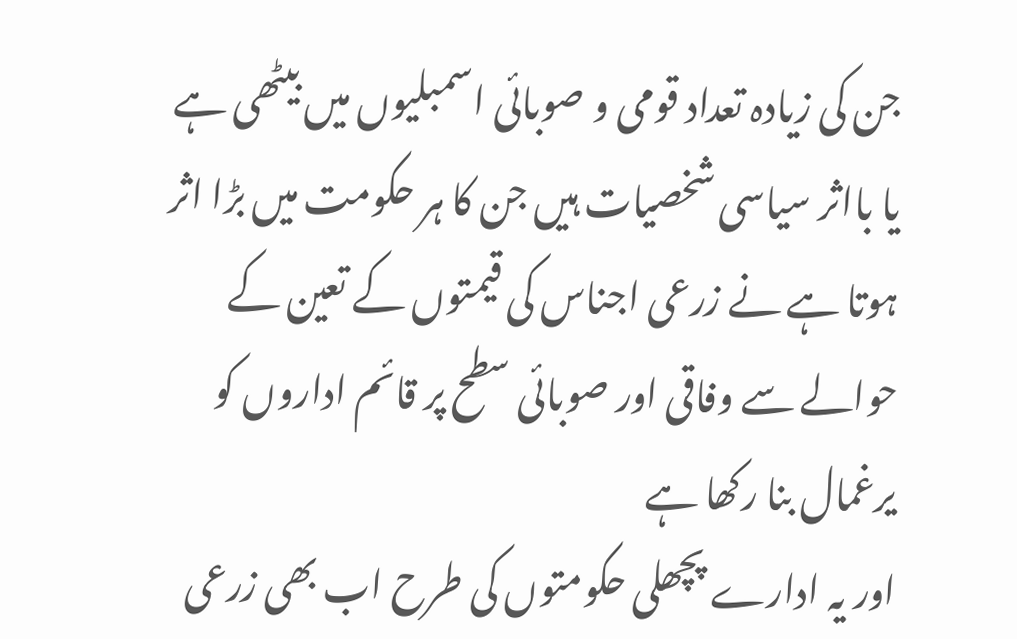جن کی زیادہ تعداد قومی و صوبائی اسمبلیوں میں بیٹھی ہے یا بااثر سیاسی شخصیات ہیں جن کا ہر حکومت میں بڑا اثر ہوتا ہے نے زرعی اجناس کی قیمتوں کے تعین کے حوالے سے وفاقی اور صوبائی سطح پر قائم اداروں کو یرغمال بنا رکھا ہے
اور یہ ادارے پچھلی حکومتوں کی طرح اب بھی زرعی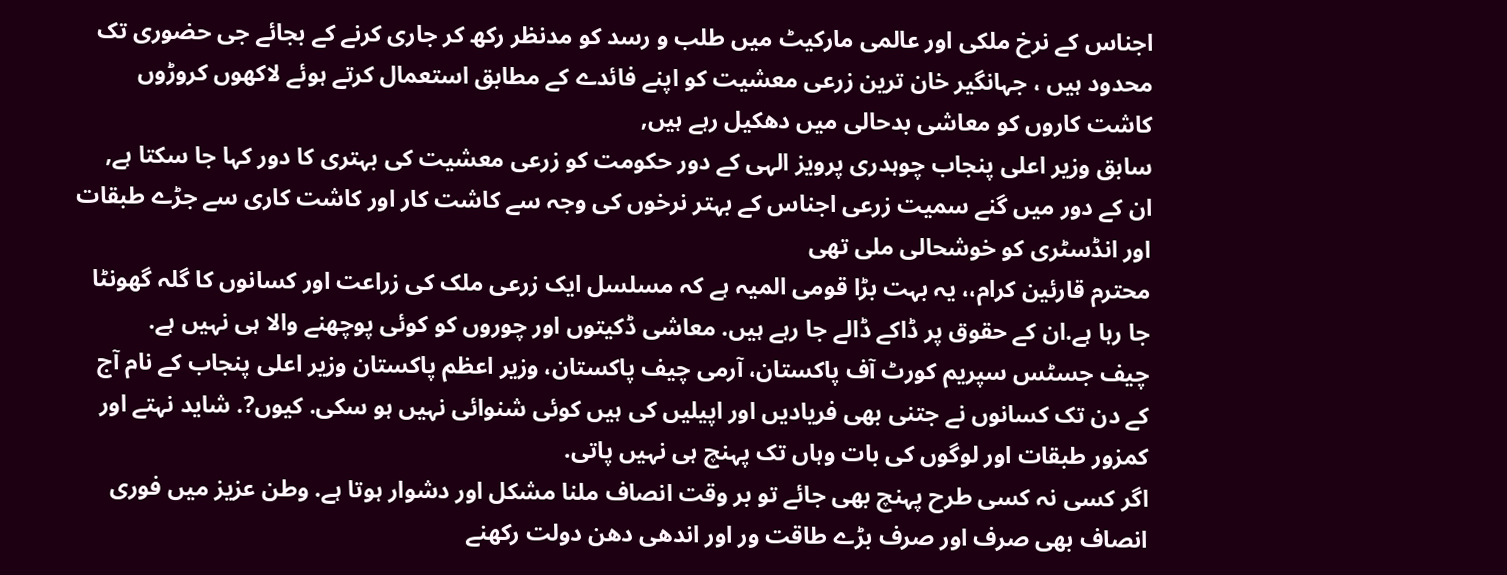اجناس کے نرخ ملکی اور عالمی مارکیٹ میں طلب و رسد کو مدنظر رکھ کر جاری کرنے کے بجائے جی حضوری تک محدود ہیں ، جہانگیر خان ترین زرعی معشیت کو اپنے فائدے کے مطابق استعمال کرتے ہوئے لاکھوں کروڑوں کاشت کاروں کو معاشی بدحالی میں دھکیل رہے ہیں,
سابق وزیر اعلی پنجاب چوہدری پرویز الہی کے دور حکومت کو زرعی معشیت کی بہتری کا دور کہا جا سکتا ہے, ان کے دور میں گنے سمیت زرعی اجناس کے بہتر نرخوں کی وجہ سے کاشت کار اور کاشت کاری سے جڑے طبقات اور انڈسٹری کو خوشحالی ملی تھی
محترم قارئین کرام،، یہ بہت بڑا قومی المیہ ہے کہ مسلسل ایک زرعی ملک کی زراعت اور کسانوں کا گلہ گھونٹا جا رہا ہے.ان کے حقوق پر ڈاکے ڈالے جا رہے ہیں. معاشی ڈکیتوں اور چوروں کو کوئی پوچھنے والا ہی نہیں ہے.
چیف جسٹس سپریم کورٹ آف پاکستان، آرمی چیف پاکستان، وزیر اعظم پاکستان وزیر اعلی پنجاب کے نام آج کے دن تک کسانوں نے جتنی بھی فریادیں اور اپیلیں کی ہیں کوئی شنوائی نہیں ہو سکی. کیوں?. شاید نہتے اور کمزور طبقات اور لوگوں کی بات وہاں تک پہنچ ہی نہیں پاتی.
اگر کسی نہ کسی طرح پہنچ بھی جائے تو بر وقت انصاف ملنا مشکل اور دشوار ہوتا ہے. وطن عزیز میں فوری انصاف بھی صرف اور صرف بڑے طاقت ور اور اندھی دھن دولت رکھنے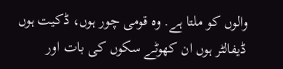والوں کو ملتا ہے. وہ قومی چور ہوں، ڈکیت ہوں ڈیفالٹر ہوں ان کھوٹے سکوں کی بات اور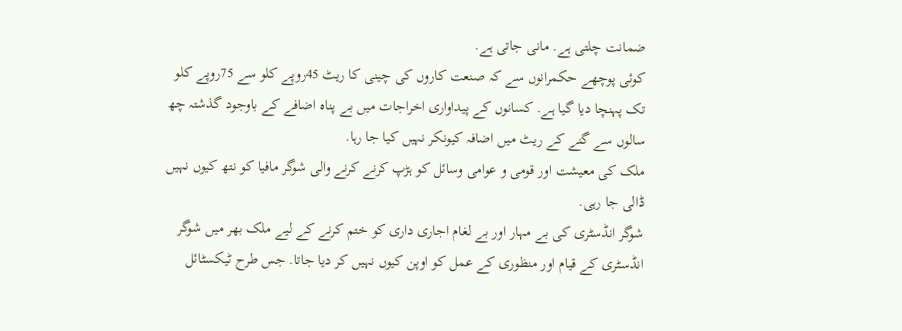ضمانت چلتی ہے. مانی جاتی ہے.
کوئی پوچھے حکمرانوں سے کہ صنعت کاروں کی چینی کا ریٹ 45روپے کلو سے 75روپے کلو تک پہنچا دیا گیا ہے. کسانوں کے پیداواری اخراجات میں بے پناہ اضافے کے باوجود گذشتہ چھ سالوں سے گنے کے ریٹ میں اضافہ کیونکر نہیں کیا جا رہا.
ملک کی معیشت اور قومی و عوامی وسائل کو ہڑپ کرنے کرنے والی شوگر مافیا کو نتھ کیوں نہیں ڈالی جا رہی.
شوگر انڈسٹری کی بے مہار اور بے لغام اجاری داری کو ختم کرنے کے لیے ملک بھر میں شوگر انڈسٹری کے قیام اور منظوری کے عمل کو اوپن کیوں نہیں کر دیا جاتا. جس طرح ٹیکسٹائل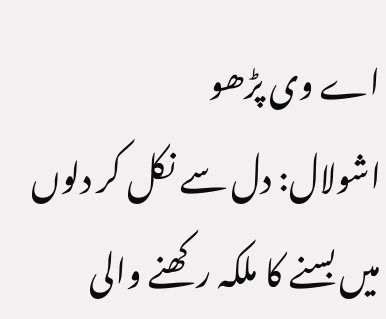اے وی پڑھو
اشولال: دل سے نکل کر دلوں میں بسنے کا ملکہ رکھنے والی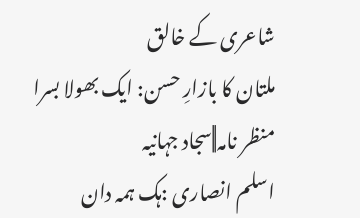شاعری کے خالق
ملتان کا بازارِ حسن: ایک بھولا بسرا منظر نامہ||سجاد جہانیہ
اسلم انصاری :ہک ہمہ دان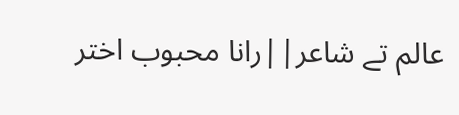عالم تے شاعر||رانا محبوب اختر